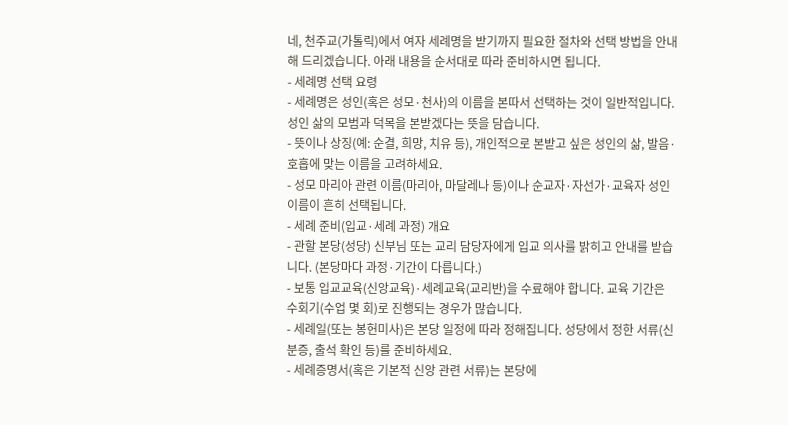네, 천주교(가톨릭)에서 여자 세례명을 받기까지 필요한 절차와 선택 방법을 안내해 드리겠습니다. 아래 내용을 순서대로 따라 준비하시면 됩니다.
- 세례명 선택 요령
- 세례명은 성인(혹은 성모·천사)의 이름을 본따서 선택하는 것이 일반적입니다. 성인 삶의 모범과 덕목을 본받겠다는 뜻을 담습니다.
- 뜻이나 상징(예: 순결, 희망, 치유 등), 개인적으로 본받고 싶은 성인의 삶, 발음·호흡에 맞는 이름을 고려하세요.
- 성모 마리아 관련 이름(마리아, 마달레나 등)이나 순교자·자선가·교육자 성인 이름이 흔히 선택됩니다.
- 세례 준비(입교·세례 과정) 개요
- 관할 본당(성당) 신부님 또는 교리 담당자에게 입교 의사를 밝히고 안내를 받습니다. (본당마다 과정·기간이 다릅니다.)
- 보통 입교교육(신앙교육)·세례교육(교리반)을 수료해야 합니다. 교육 기간은 수회기(수업 몇 회)로 진행되는 경우가 많습니다.
- 세례일(또는 봉헌미사)은 본당 일정에 따라 정해집니다. 성당에서 정한 서류(신분증, 출석 확인 등)를 준비하세요.
- 세례증명서(혹은 기본적 신앙 관련 서류)는 본당에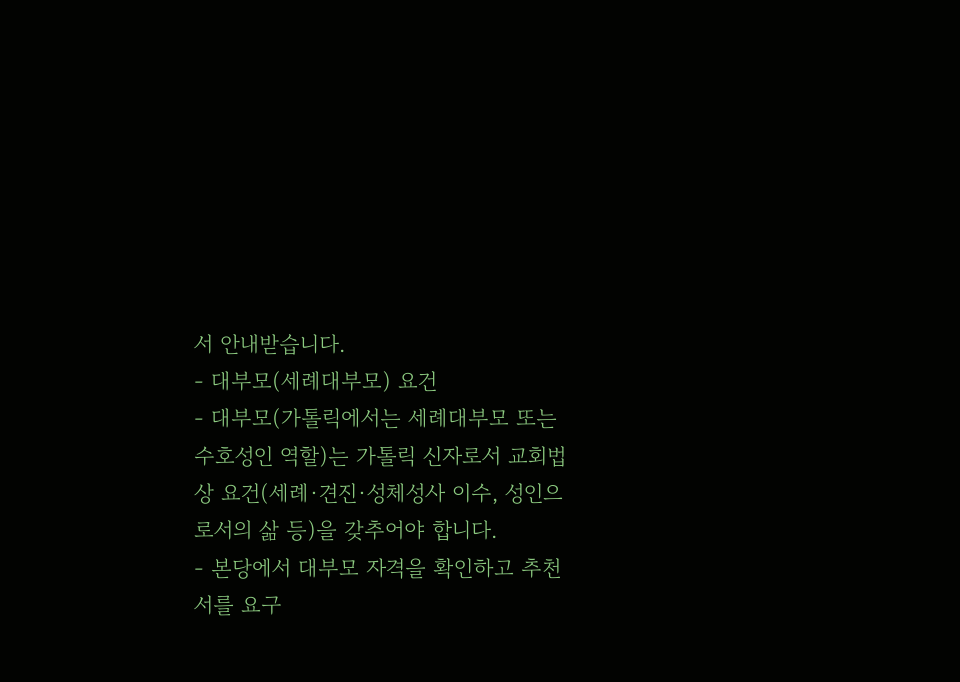서 안내받습니다.
- 대부모(세례대부모) 요건
- 대부모(가톨릭에서는 세례대부모 또는 수호성인 역할)는 가톨릭 신자로서 교회법상 요건(세례·견진·성체성사 이수, 성인으로서의 삶 등)을 갖추어야 합니다.
- 본당에서 대부모 자격을 확인하고 추천서를 요구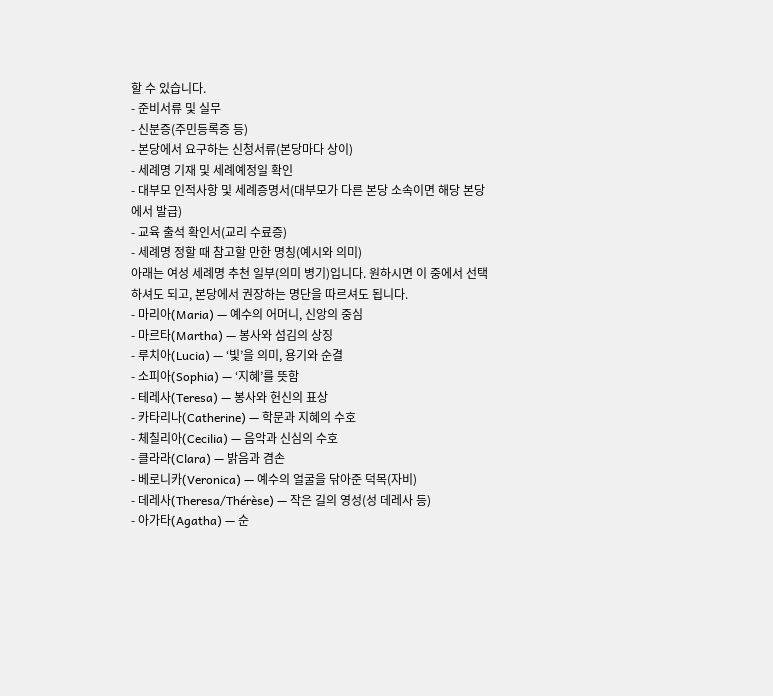할 수 있습니다.
- 준비서류 및 실무
- 신분증(주민등록증 등)
- 본당에서 요구하는 신청서류(본당마다 상이)
- 세례명 기재 및 세례예정일 확인
- 대부모 인적사항 및 세례증명서(대부모가 다른 본당 소속이면 해당 본당에서 발급)
- 교육 출석 확인서(교리 수료증)
- 세례명 정할 때 참고할 만한 명칭(예시와 의미)
아래는 여성 세례명 추천 일부(의미 병기)입니다. 원하시면 이 중에서 선택하셔도 되고, 본당에서 권장하는 명단을 따르셔도 됩니다.
- 마리아(Maria) — 예수의 어머니, 신앙의 중심
- 마르타(Martha) — 봉사와 섬김의 상징
- 루치아(Lucia) — ‘빛’을 의미, 용기와 순결
- 소피아(Sophia) — ‘지혜’를 뜻함
- 테레사(Teresa) — 봉사와 헌신의 표상
- 카타리나(Catherine) — 학문과 지혜의 수호
- 체칠리아(Cecilia) — 음악과 신심의 수호
- 클라라(Clara) — 밝음과 겸손
- 베로니카(Veronica) — 예수의 얼굴을 닦아준 덕목(자비)
- 데레사(Theresa/Thérèse) — 작은 길의 영성(성 데레사 등)
- 아가타(Agatha) — 순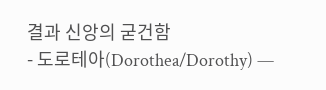결과 신앙의 굳건함
- 도로테아(Dorothea/Dorothy) —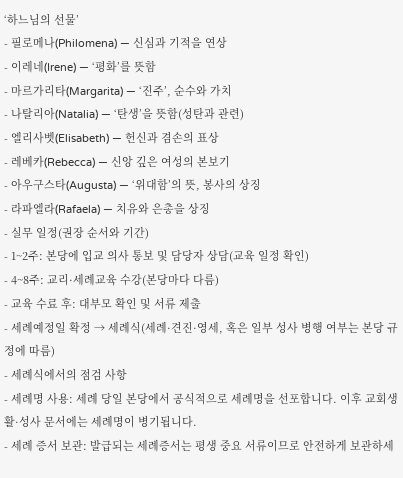‘하느님의 선물’
- 필로메나(Philomena) — 신심과 기적을 연상
- 이레네(Irene) — ‘평화’를 뜻함
- 마르가리타(Margarita) — ‘진주’, 순수와 가치
- 나탈리아(Natalia) — ‘탄생’을 뜻함(성탄과 관련)
- 엘리사벳(Elisabeth) — 헌신과 겸손의 표상
- 레베카(Rebecca) — 신앙 깊은 여성의 본보기
- 아우구스타(Augusta) — ‘위대함’의 뜻, 봉사의 상징
- 라파엘라(Rafaela) — 치유와 은총을 상징
- 실무 일정(권장 순서와 기간)
- 1~2주: 본당에 입교 의사 통보 및 담당자 상담(교육 일정 확인)
- 4~8주: 교리·세례교육 수강(본당마다 다름)
- 교육 수료 후: 대부모 확인 및 서류 제출
- 세례예정일 확정 → 세례식(세례·견진·영세, 혹은 일부 성사 병행 여부는 본당 규정에 따름)
- 세례식에서의 점검 사항
- 세례명 사용: 세례 당일 본당에서 공식적으로 세례명을 선포합니다. 이후 교회생활·성사 문서에는 세례명이 병기됩니다.
- 세례 증서 보관: 발급되는 세례증서는 평생 중요 서류이므로 안전하게 보관하세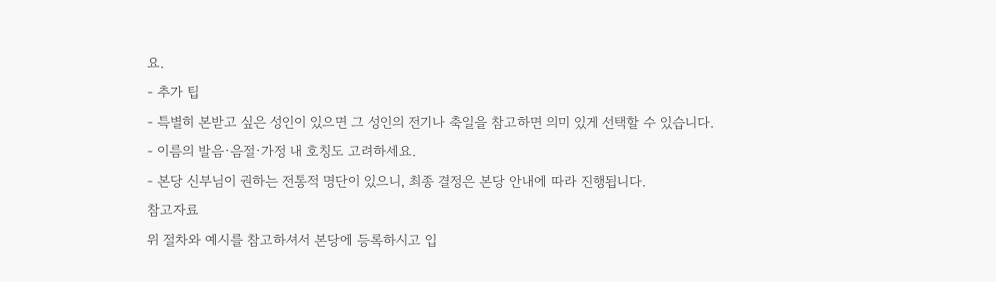요.
- 추가 팁
- 특별히 본받고 싶은 성인이 있으면 그 성인의 전기나 축일을 참고하면 의미 있게 선택할 수 있습니다.
- 이름의 발음·음절·가정 내 호칭도 고려하세요.
- 본당 신부님이 권하는 전통적 명단이 있으니, 최종 결정은 본당 안내에 따라 진행됩니다.
참고자료
위 절차와 예시를 참고하셔서 본당에 등록하시고 입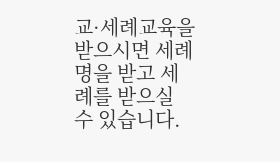교·세례교육을 받으시면 세례명을 받고 세례를 받으실 수 있습니다.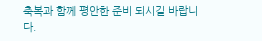축복과 함께 평안한 준비 되시길 바랍니다.